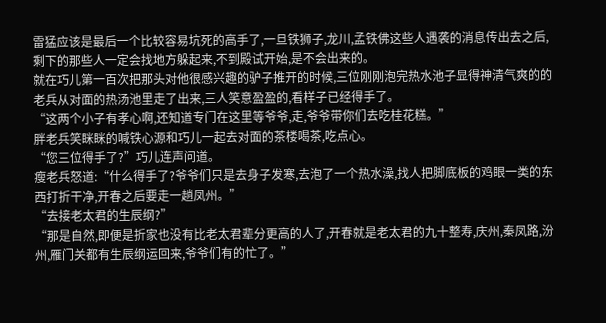雷猛应该是最后一个比较容易坑死的高手了,一旦铁狮子,龙川,孟铁佛这些人遇袭的消息传出去之后,剩下的那些人一定会找地方躲起来,不到殿试开始,是不会出来的。
就在巧儿第一百次把那头对他很感兴趣的驴子推开的时候,三位刚刚泡完热水池子显得神清气爽的的老兵从对面的热汤池里走了出来,三人笑意盈盈的,看样子已经得手了。
“这两个小子有孝心啊,还知道专门在这里等爷爷,走,爷爷带你们去吃桂花糕。”
胖老兵笑眯眯的喊铁心源和巧儿一起去对面的茶楼喝茶,吃点心。
“您三位得手了?”巧儿连声问道。
瘦老兵怒道:“什么得手了?爷爷们只是去身子发寒,去泡了一个热水澡,找人把脚底板的鸡眼一类的东西打折干净,开春之后要走一趟凤州。”
“去接老太君的生辰纲?”
“那是自然,即便是折家也没有比老太君辈分更高的人了,开春就是老太君的九十整寿,庆州,秦凤路,汾州,雁门关都有生辰纲运回来,爷爷们有的忙了。”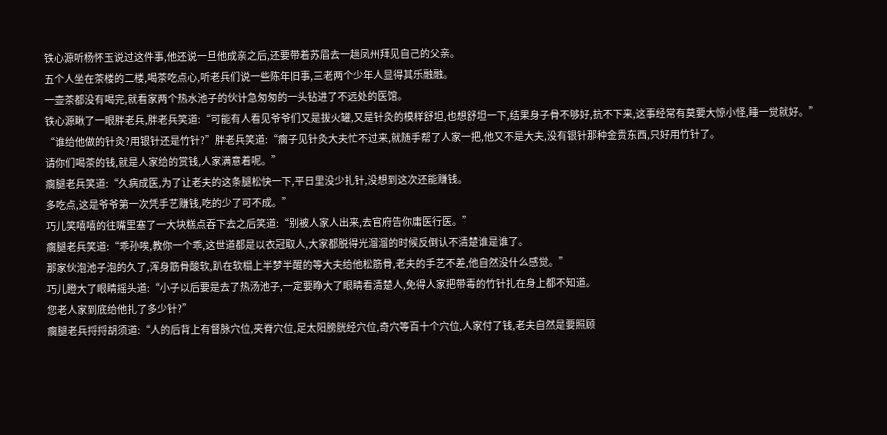铁心源听杨怀玉说过这件事,他还说一旦他成亲之后,还要带着苏眉去一趟凤州拜见自己的父亲。
五个人坐在茶楼的二楼,喝茶吃点心,听老兵们说一些陈年旧事,三老两个少年人显得其乐融融。
一壶茶都没有喝完,就看家两个热水池子的伙计急匆匆的一头钻进了不远处的医馆。
铁心源瞅了一眼胖老兵,胖老兵笑道:“可能有人看见爷爷们又是拔火罐,又是针灸的模样舒坦,也想舒坦一下,结果身子骨不够好,抗不下来,这事经常有莫要大惊小怪,睡一觉就好。”
“谁给他做的针灸?用银针还是竹针?”胖老兵笑道:“瘸子见针灸大夫忙不过来,就随手帮了人家一把,他又不是大夫,没有银针那种金贵东西,只好用竹针了。
请你们喝茶的钱,就是人家给的赏钱,人家满意着呢。”
瘸腿老兵笑道:“久病成医,为了让老夫的这条腿松快一下,平日里没少扎针,没想到这次还能赚钱。
多吃点,这是爷爷第一次凭手艺赚钱,吃的少了可不成。”
巧儿笑嘻嘻的往嘴里塞了一大块糕点吞下去之后笑道:“别被人家人出来,去官府告你庸医行医。”
瘸腿老兵笑道:“乖孙唉,教你一个乖,这世道都是以衣冠取人,大家都脱得光溜溜的时候反倒认不清楚谁是谁了。
那家伙泡池子泡的久了,浑身筋骨酸软,趴在软榻上半梦半醒的等大夫给他松筋骨,老夫的手艺不差,他自然没什么感觉。”
巧儿瞪大了眼睛摇头道:“小子以后要是去了热汤池子,一定要睁大了眼睛看清楚人,免得人家把带毒的竹针扎在身上都不知道。
您老人家到底给他扎了多少针?”
瘸腿老兵捋捋胡须道:“人的后背上有督脉穴位,夹脊穴位,足太阳膀胱经穴位,奇穴等百十个穴位,人家付了钱,老夫自然是要照顾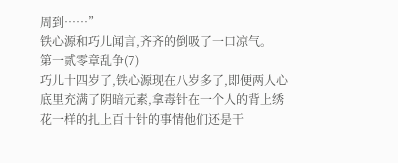周到……”
铁心源和巧儿闻言,齐齐的倒吸了一口凉气。
第一贰零章乱争(7)
巧儿十四岁了,铁心源现在八岁多了,即便两人心底里充满了阴暗元素,拿毒针在一个人的背上绣花一样的扎上百十针的事情他们还是干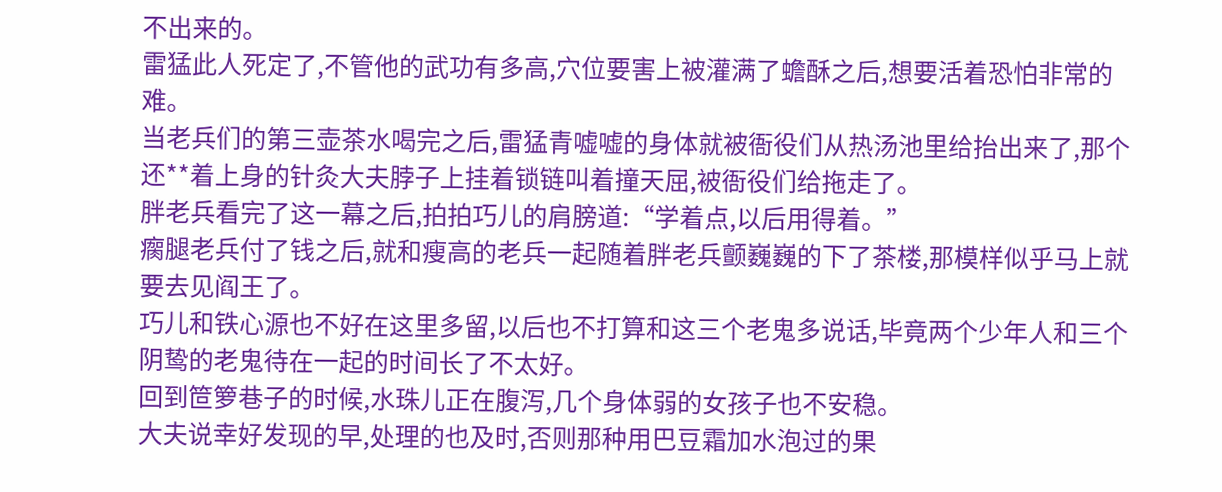不出来的。
雷猛此人死定了,不管他的武功有多高,穴位要害上被灌满了蟾酥之后,想要活着恐怕非常的难。
当老兵们的第三壶茶水喝完之后,雷猛青嘘嘘的身体就被衙役们从热汤池里给抬出来了,那个还**着上身的针灸大夫脖子上挂着锁链叫着撞天屈,被衙役们给拖走了。
胖老兵看完了这一幕之后,拍拍巧儿的肩膀道:“学着点,以后用得着。”
瘸腿老兵付了钱之后,就和瘦高的老兵一起随着胖老兵颤巍巍的下了茶楼,那模样似乎马上就要去见阎王了。
巧儿和铁心源也不好在这里多留,以后也不打算和这三个老鬼多说话,毕竟两个少年人和三个阴鸷的老鬼待在一起的时间长了不太好。
回到笸箩巷子的时候,水珠儿正在腹泻,几个身体弱的女孩子也不安稳。
大夫说幸好发现的早,处理的也及时,否则那种用巴豆霜加水泡过的果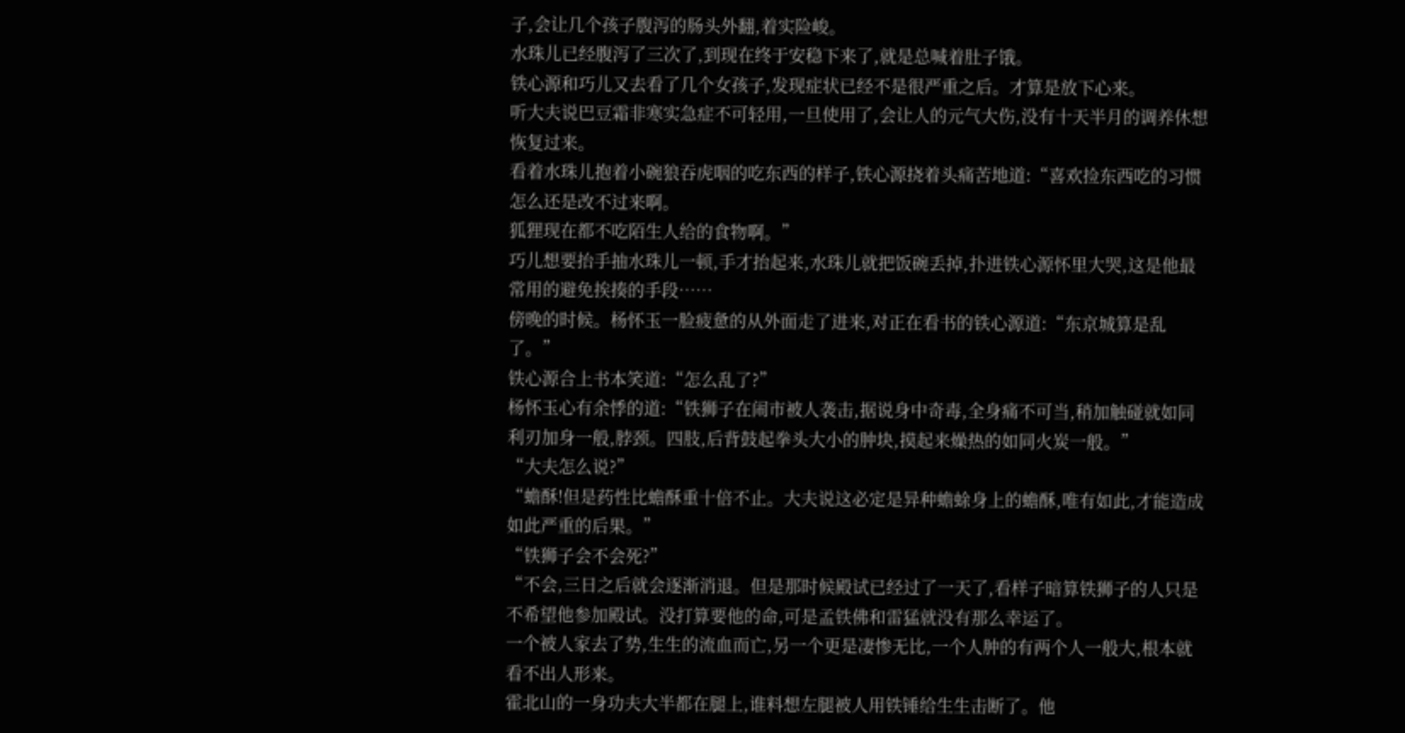子,会让几个孩子腹泻的肠头外翻,着实险峻。
水珠儿已经腹泻了三次了,到现在终于安稳下来了,就是总喊着肚子饿。
铁心源和巧儿又去看了几个女孩子,发现症状已经不是很严重之后。才算是放下心来。
听大夫说巴豆霜非寒实急症不可轻用,一旦使用了,会让人的元气大伤,没有十天半月的调养休想恢复过来。
看着水珠儿抱着小碗狼吞虎咽的吃东西的样子,铁心源挠着头痛苦地道:“喜欢捡东西吃的习惯怎么还是改不过来啊。
狐狸现在都不吃陌生人给的食物啊。”
巧儿想要抬手抽水珠儿一顿,手才抬起来,水珠儿就把饭碗丢掉,扑进铁心源怀里大哭,这是他最常用的避免挨揍的手段……
傍晚的时候。杨怀玉一脸疲惫的从外面走了进来,对正在看书的铁心源道:“东京城算是乱了。”
铁心源合上书本笑道:“怎么乱了?”
杨怀玉心有余悸的道:“铁狮子在闹市被人袭击,据说身中奇毒,全身痛不可当,稍加触碰就如同利刃加身一般,脖颈。四肢,后背鼓起拳头大小的肿块,摸起来燥热的如同火炭一般。”
“大夫怎么说?”
“蟾酥!但是药性比蟾酥重十倍不止。大夫说这必定是异种蟾蜍身上的蟾酥,唯有如此,才能造成如此严重的后果。”
“铁狮子会不会死?”
“不会,三日之后就会逐渐消退。但是那时候殿试已经过了一天了,看样子暗算铁狮子的人只是不希望他参加殿试。没打算要他的命,可是孟铁佛和雷猛就没有那么幸运了。
一个被人家去了势,生生的流血而亡,另一个更是凄惨无比,一个人肿的有两个人一般大,根本就看不出人形来。
霍北山的一身功夫大半都在腿上,谁料想左腿被人用铁锤给生生击断了。他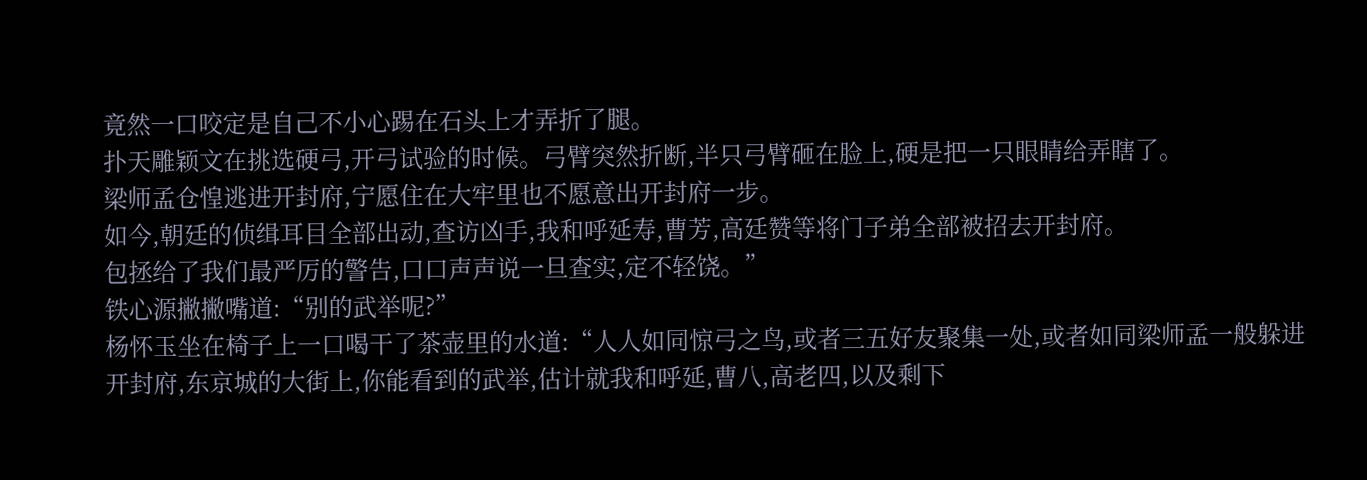竟然一口咬定是自己不小心踢在石头上才弄折了腿。
扑天雕颖文在挑选硬弓,开弓试验的时候。弓臂突然折断,半只弓臂砸在脸上,硬是把一只眼睛给弄瞎了。
梁师孟仓惶逃进开封府,宁愿住在大牢里也不愿意出开封府一步。
如今,朝廷的侦缉耳目全部出动,查访凶手,我和呼延寿,曹芳,高廷赞等将门子弟全部被招去开封府。
包拯给了我们最严厉的警告,口口声声说一旦查实,定不轻饶。”
铁心源撇撇嘴道:“别的武举呢?”
杨怀玉坐在椅子上一口喝干了茶壶里的水道:“人人如同惊弓之鸟,或者三五好友聚集一处,或者如同梁师孟一般躲进开封府,东京城的大街上,你能看到的武举,估计就我和呼延,曹八,高老四,以及剩下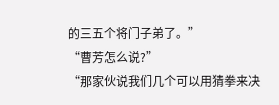的三五个将门子弟了。”
“曹芳怎么说?”
“那家伙说我们几个可以用猜拳来决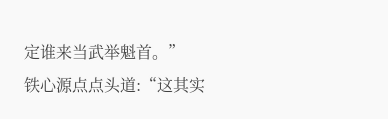定谁来当武举魁首。”
铁心源点点头道:“这其实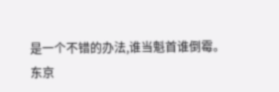是一个不错的办法,谁当魁首谁倒霉。
东京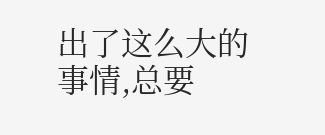出了这么大的事情,总要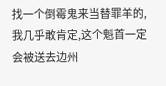找一个倒霉鬼来当替罪羊的,我几乎敢肯定,这个魁首一定会被送去边州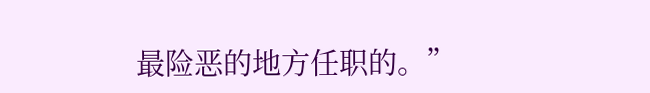最险恶的地方任职的。”